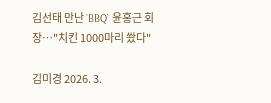김선태 만난 `BBQ` 윤홍근 회장…"치킨 1000마리 쐈다"

김미경 2026. 3.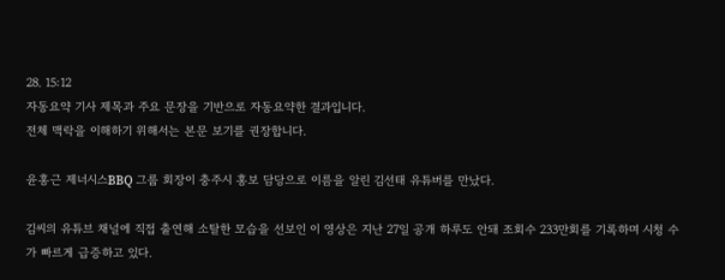28. 15:12
자동요약 기사 제목과 주요 문장을 기반으로 자동요약한 결과입니다.
전체 맥락을 이해하기 위해서는 본문 보기를 권장합니다.

윤홍근 제너시스BBQ 그룹 회장이 충주시 홍보 담당으로 이름을 알린 김선태 유튜버를 만났다.

김씨의 유튜브 채널에 직접 출연해 소탈한 모습을 선보인 이 영상은 지난 27일 공개 하루도 안돼 조회수 233만회를 기록하며 시청 수가 빠르게 급증하고 있다.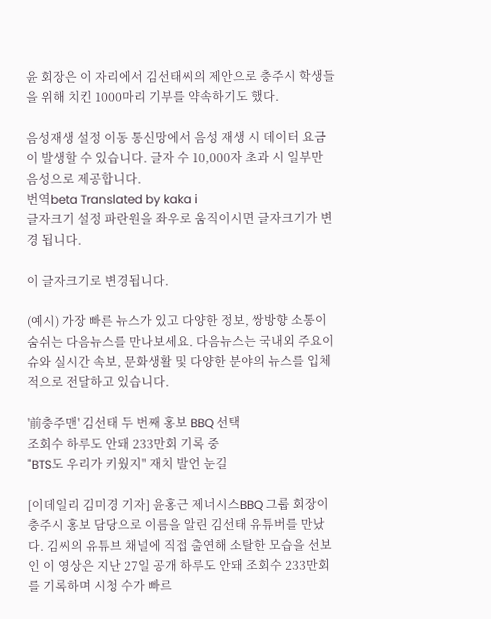윤 회장은 이 자리에서 김선태씨의 제안으로 충주시 학생들을 위해 치킨 1000마리 기부를 약속하기도 했다.

음성재생 설정 이동 통신망에서 음성 재생 시 데이터 요금이 발생할 수 있습니다. 글자 수 10,000자 초과 시 일부만 음성으로 제공합니다.
번역beta Translated by kaka i
글자크기 설정 파란원을 좌우로 움직이시면 글자크기가 변경 됩니다.

이 글자크기로 변경됩니다.

(예시) 가장 빠른 뉴스가 있고 다양한 정보, 쌍방향 소통이 숨쉬는 다음뉴스를 만나보세요. 다음뉴스는 국내외 주요이슈와 실시간 속보, 문화생활 및 다양한 분야의 뉴스를 입체적으로 전달하고 있습니다.

'前충주맨' 김선태 두 번째 홍보 BBQ 선택
조회수 하루도 안돼 233만회 기록 중
"BTS도 우리가 키웠지" 재치 발언 눈길

[이데일리 김미경 기자] 윤홍근 제너시스BBQ 그룹 회장이 충주시 홍보 담당으로 이름을 알린 김선태 유튜버를 만났다. 김씨의 유튜브 채널에 직접 출연해 소탈한 모습을 선보인 이 영상은 지난 27일 공개 하루도 안돼 조회수 233만회를 기록하며 시청 수가 빠르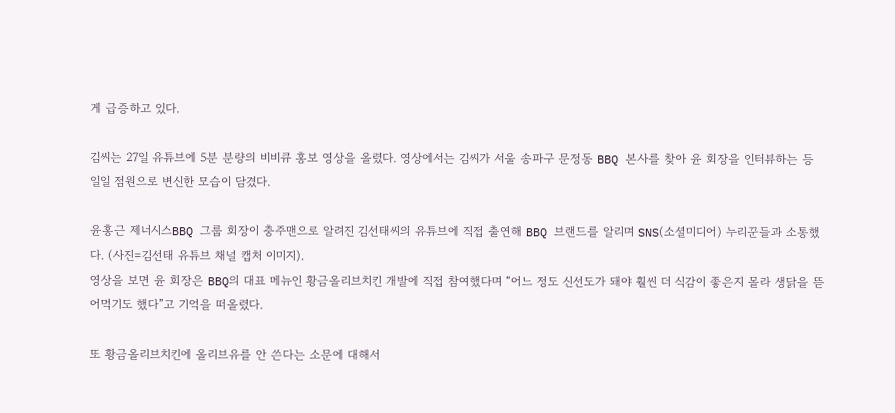게 급증하고 있다.

김씨는 27일 유튜브에 5분 분량의 비비큐 홍보 영상을 올렸다. 영상에서는 김씨가 서울 송파구 문정동 BBQ 본사를 찾아 윤 회장을 인터뷰하는 등 일일 점원으로 변신한 모습이 담겼다.

윤홍근 제너시스BBQ 그룹 회장이 충주맨으로 알려진 김선태씨의 유튜브에 직접 출연해 BBQ 브랜드를 알리며 SNS(소셜미디어) 누리꾼들과 소통했다. (사진=김선태 유튜브 채널 캡처 이미지).
영상을 보면 윤 회장은 BBQ의 대표 메뉴인 황금올리브치킨 개발에 직접 참여했다며 “어느 정도 신선도가 돼야 훨씬 더 식감이 좋은지 몰라 생닭을 뜯어먹기도 했다”고 기억을 떠올렸다.

또 황금올리브치킨에 올리브유를 안 쓴다는 소문에 대해서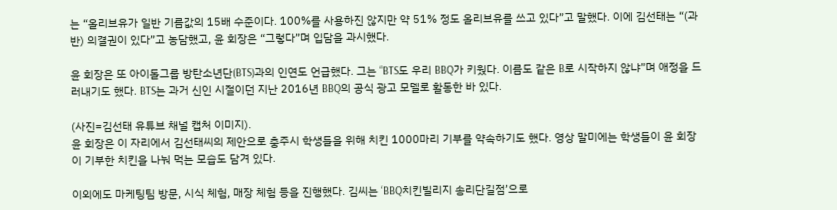는 “올리브유가 일반 기름값의 15배 수준이다. 100%를 사용하진 않지만 약 51% 정도 올리브유를 쓰고 있다”고 말했다. 이에 김선태는 “(과반) 의결권이 있다”고 농담했고, 윤 회장은 “그렇다”며 입담을 과시했다.

윤 회장은 또 아이돌그룹 방탄소년단(BTS)과의 인연도 언급했다. 그는 “BTS도 우리 BBQ가 키웠다. 이름도 같은 B로 시작하지 않냐”며 애정을 드러내기도 했다. BTS는 과거 신인 시절이던 지난 2016년 BBQ의 공식 광고 모델로 활동한 바 있다.

(사진=김선태 유튜브 채널 캡처 이미지).
윤 회장은 이 자리에서 김선태씨의 제안으로 충주시 학생들을 위해 치킨 1000마리 기부를 약속하기도 했다. 영상 말미에는 학생들이 윤 회장이 기부한 치킨을 나눠 먹는 모습도 담겨 있다.

이외에도 마케팅팀 방문, 시식 체험, 매장 체험 등을 진행했다. 김씨는 ‘BBQ치킨빌리지 송리단길점’으로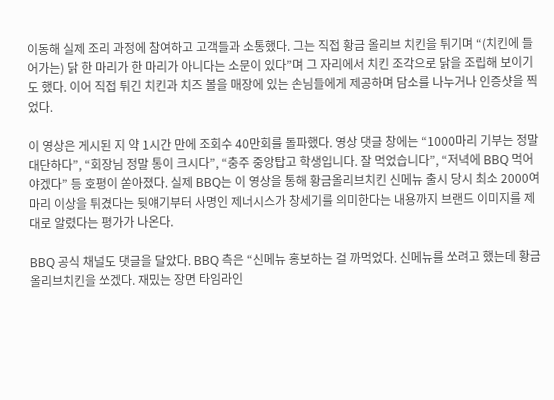이동해 실제 조리 과정에 참여하고 고객들과 소통했다. 그는 직접 황금 올리브 치킨을 튀기며 “(치킨에 들어가는) 닭 한 마리가 한 마리가 아니다는 소문이 있다”며 그 자리에서 치킨 조각으로 닭을 조립해 보이기도 했다. 이어 직접 튀긴 치킨과 치즈 볼을 매장에 있는 손님들에게 제공하며 담소를 나누거나 인증샷을 찍었다.

이 영상은 게시된 지 약 1시간 만에 조회수 40만회를 돌파했다. 영상 댓글 창에는 “1000마리 기부는 정말 대단하다”, “회장님 정말 통이 크시다”, “충주 중앙탑고 학생입니다. 잘 먹었습니다”, “저녁에 BBQ 먹어야겠다” 등 호평이 쏟아졌다. 실제 BBQ는 이 영상을 통해 황금올리브치킨 신메뉴 출시 당시 최소 2000여마리 이상을 튀겼다는 뒷얘기부터 사명인 제너시스가 창세기를 의미한다는 내용까지 브랜드 이미지를 제대로 알렸다는 평가가 나온다.

BBQ 공식 채널도 댓글을 달았다. BBQ 측은 “신메뉴 홍보하는 걸 까먹었다. 신메뉴를 쏘려고 했는데 황금올리브치킨을 쏘겠다. 재밌는 장면 타임라인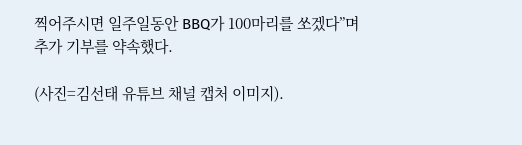찍어주시면 일주일동안 BBQ가 100마리를 쏘겠다”며 추가 기부를 약속했다.

(사진=김선태 유튜브 채널 캡처 이미지).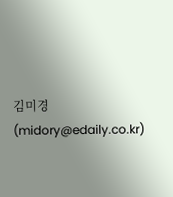김미경 (midory@edaily.co.kr)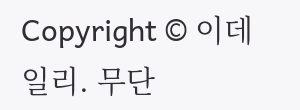Copyright © 이데일리. 무단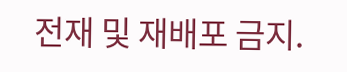전재 및 재배포 금지.